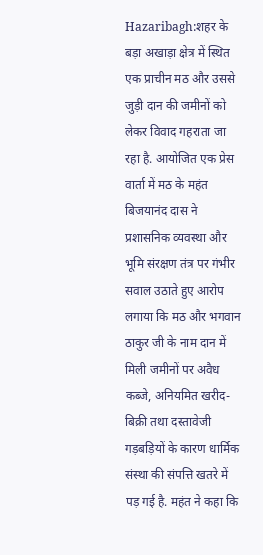Hazaribagh:शहर के बड़ा अखाड़ा क्षेत्र में स्थित एक प्राचीन मठ और उससे जुड़ी दान की जमीनों को लेकर विवाद गहराता जा रहा है. आयोजित एक प्रेस वार्ता में मठ के महंत बिजयानंद दास ने प्रशासनिक व्यवस्था और भूमि संरक्षण तंत्र पर गंभीर सवाल उठाते हुए आरोप लगाया कि मठ और भगवान ठाकुर जी के नाम दान में मिली जमीनों पर अवैध कब्जे, अनियमित खरीद-बिक्री तथा दस्तावेजी गड़बड़ियों के कारण धार्मिक संस्था की संपत्ति खतरे में पड़ गई है. महंत ने कहा कि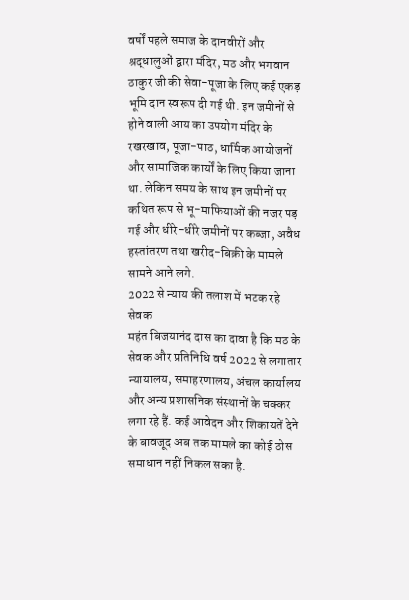वर्षों पहले समाज के दानवीरों और श्रद्धालुओं द्वारा मंदिर, मठ और भगवान ठाकुर जी की सेवा-पूजा के लिए कई एकड़ भूमि दान स्वरूप दी गई थी. इन जमीनों से होने वाली आय का उपयोग मंदिर के रखरखाव, पूजा-पाठ, धार्मिक आयोजनों और सामाजिक कार्यों के लिए किया जाना था. लेकिन समय के साथ इन जमीनों पर कथित रूप से भू-माफियाओं की नजर पड़ गई और धीरे-धीरे जमीनों पर कब्जा, अवैध हस्तांतरण तथा खरीद-बिक्री के मामले सामने आने लगे.
2022 से न्याय की तलाश में भटक रहे सेवक
महंत बिजयानंद दास का दावा है कि मठ के सेवक और प्रतिनिधि वर्ष 2022 से लगातार न्यायालय, समाहरणालय, अंचल कार्यालय और अन्य प्रशासनिक संस्थानों के चक्कर लगा रहे हैं. कई आवेदन और शिकायतें देने के बावजूद अब तक मामले का कोई ठोस समाधान नहीं निकल सका है.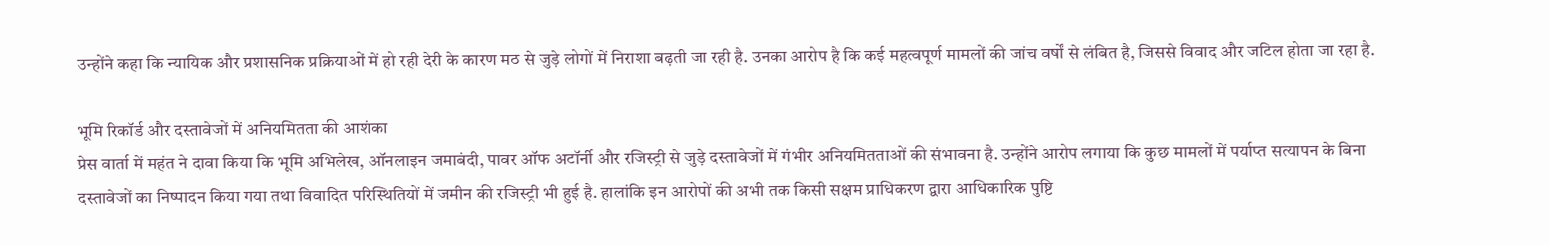उन्होंने कहा कि न्यायिक और प्रशासनिक प्रक्रियाओं में हो रही देरी के कारण मठ से जुड़े लोगों में निराशा बढ़ती जा रही है. उनका आरोप है कि कई महत्वपूर्ण मामलों की जांच वर्षों से लंबित है, जिससे विवाद और जटिल होता जा रहा है.

भूमि रिकॉर्ड और दस्तावेजों में अनियमितता की आशंका
प्रेस वार्ता में महंत ने दावा किया कि भूमि अभिलेख, ऑनलाइन जमाबंदी, पावर ऑफ अटॉर्नी और रजिस्ट्री से जुड़े दस्तावेजों में गंभीर अनियमितताओं की संभावना है. उन्होंने आरोप लगाया कि कुछ मामलों में पर्याप्त सत्यापन के बिना दस्तावेजों का निष्पादन किया गया तथा विवादित परिस्थितियों में जमीन की रजिस्ट्री भी हुई है. हालांकि इन आरोपों की अभी तक किसी सक्षम प्राधिकरण द्वारा आधिकारिक पुष्टि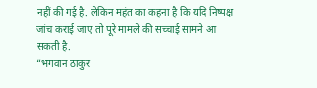नहीं की गई है. लेकिन महंत का कहना है कि यदि निष्पक्ष जांच कराई जाए तो पूरे मामले की सच्चाई सामने आ सकती है.
“भगवान ठाकुर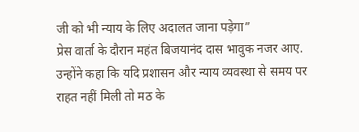जी को भी न्याय के लिए अदालत जाना पड़ेगा”
प्रेस वार्ता के दौरान महंत बिजयानंद दास भावुक नजर आए. उन्होंने कहा कि यदि प्रशासन और न्याय व्यवस्था से समय पर राहत नहीं मिली तो मठ के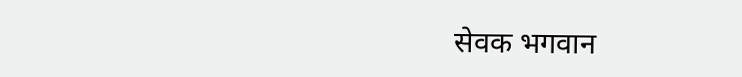सेवक भगवान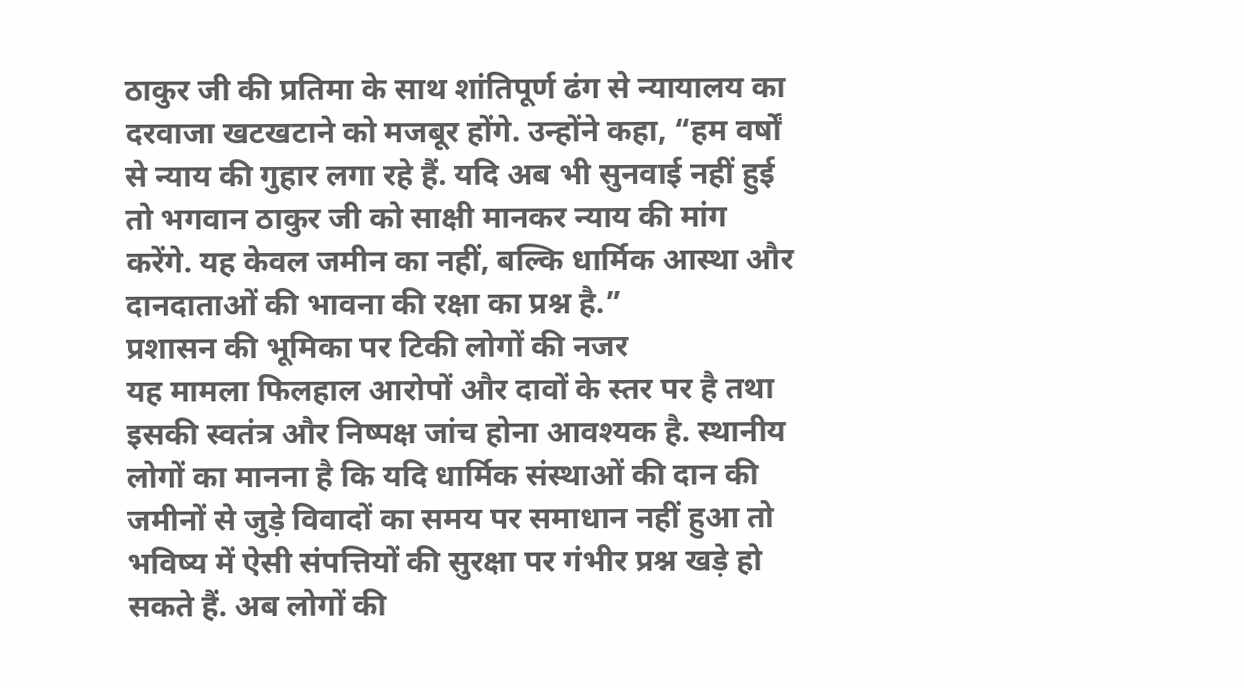ठाकुर जी की प्रतिमा के साथ शांतिपूर्ण ढंग से न्यायालय का दरवाजा खटखटाने को मजबूर होंगे. उन्होंने कहा, “हम वर्षों से न्याय की गुहार लगा रहे हैं. यदि अब भी सुनवाई नहीं हुई तो भगवान ठाकुर जी को साक्षी मानकर न्याय की मांग करेंगे. यह केवल जमीन का नहीं, बल्कि धार्मिक आस्था और दानदाताओं की भावना की रक्षा का प्रश्न है.”
प्रशासन की भूमिका पर टिकी लोगों की नजर
यह मामला फिलहाल आरोपों और दावों के स्तर पर है तथा इसकी स्वतंत्र और निष्पक्ष जांच होना आवश्यक है. स्थानीय लोगों का मानना है कि यदि धार्मिक संस्थाओं की दान की जमीनों से जुड़े विवादों का समय पर समाधान नहीं हुआ तो भविष्य में ऐसी संपत्तियों की सुरक्षा पर गंभीर प्रश्न खड़े हो सकते हैं. अब लोगों की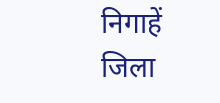निगाहें जिला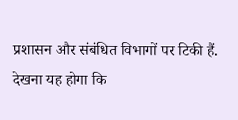प्रशासन और संबंधित विभागों पर टिकी हैं. देखना यह होगा कि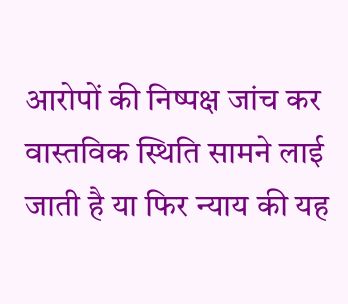आरोपों की निष्पक्ष जांच कर वास्तविक स्थिति सामने लाई जाती है या फिर न्याय की यह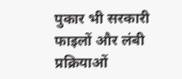पुकार भी सरकारी फाइलों और लंबी प्रक्रियाओं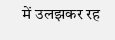में उलझकर रह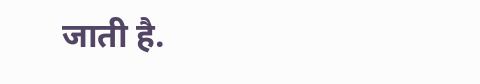जाती है.